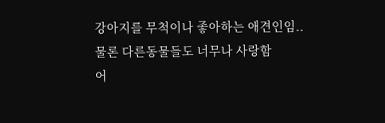강아지를 무척이나 좋아하는 애견인임..
물론 다른동물들도 너무나 사랑함
어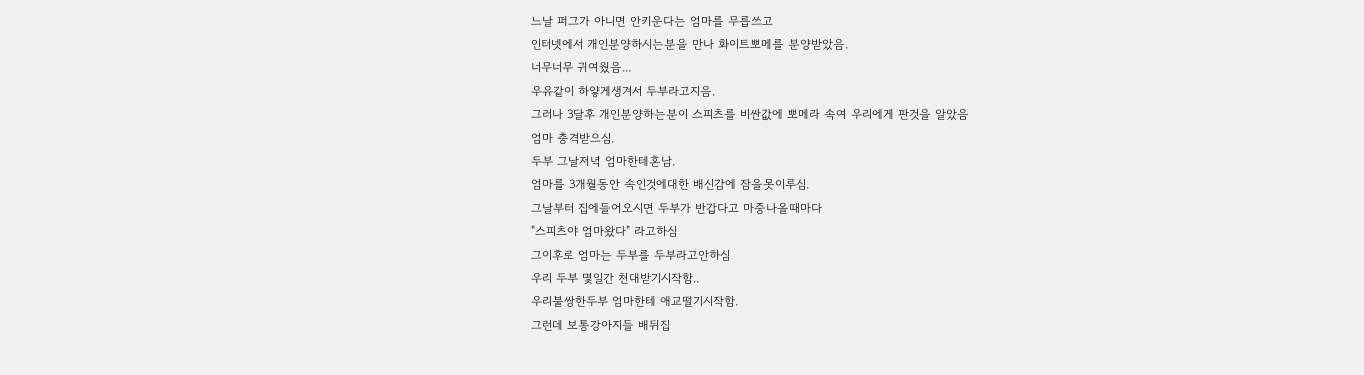느날 퍼그가 아니면 안키운다는 엄마를 무릅쓰고
인터넷에서 개인분양하시는분을 만나 화이트뽀메를 분양받았음.
너무너무 귀여웠음...
우유같이 하얗게생겨서 두부라고지음.
그러나 3달후 개인분양하는분이 스피츠를 비싼값에 뽀메라 속여 우리에게 판것을 알았음
엄마 충격받으심.
두부 그날저녁 엄마한테혼남.
엄마를 3개월동안 속인것에대한 배신감에 잠을못이루심.
그날부터 집에들어오시면 두부가 반갑다고 마중나올때마다
"스피츠야 엄마왔다" 라고하심
그이후로 엄마는 두부를 두부라고안하심
우리 두부 몇일간 천대받기시작함..
우리불쌍한두부 엄마한테 애교떨기시작함.
그런데 보통강아지들 배뒤집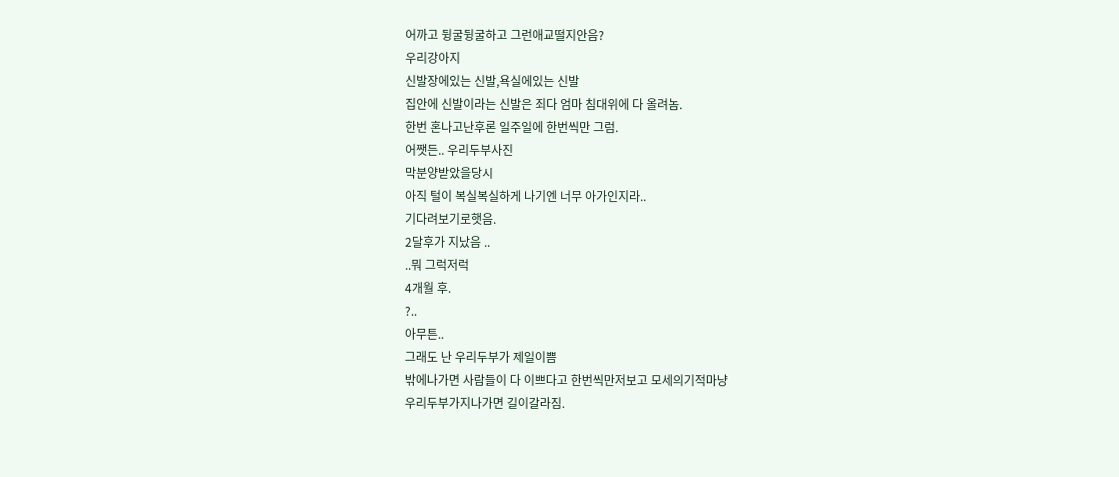어까고 뒹굴뒹굴하고 그런애교떨지안음?
우리강아지
신발장에있는 신발,욕실에있는 신발
집안에 신발이라는 신발은 죄다 엄마 침대위에 다 올려놈.
한번 혼나고난후론 일주일에 한번씩만 그럼.
어쨋든.. 우리두부사진
막분양받았을당시
아직 털이 복실복실하게 나기엔 너무 아가인지라..
기다려보기로햇음.
2달후가 지났음 ..
..뭐 그럭저럭
4개월 후.
?..
아무튼..
그래도 난 우리두부가 제일이쁨
밖에나가면 사람들이 다 이쁘다고 한번씩만저보고 모세의기적마냥
우리두부가지나가면 길이갈라짐.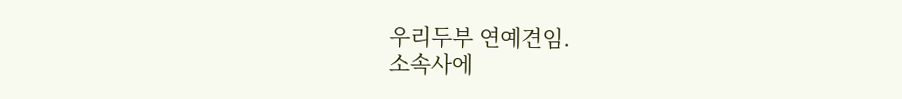우리두부 연예견임.
소속사에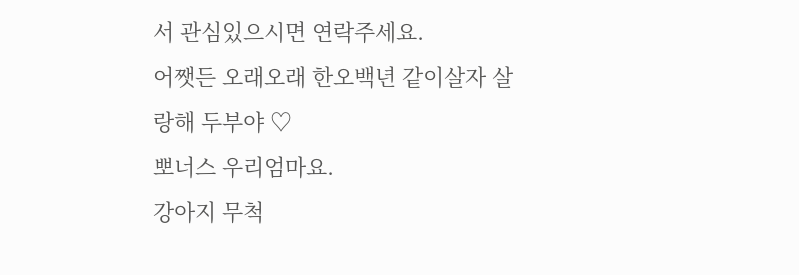서 관심있으시면 연락주세요.
어쨋든 오래오래 한오백년 같이살자 살랑해 두부야 ♡
뽀너스 우리엄마요.
강아지 무척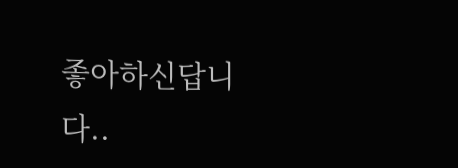좋아하신답니다..